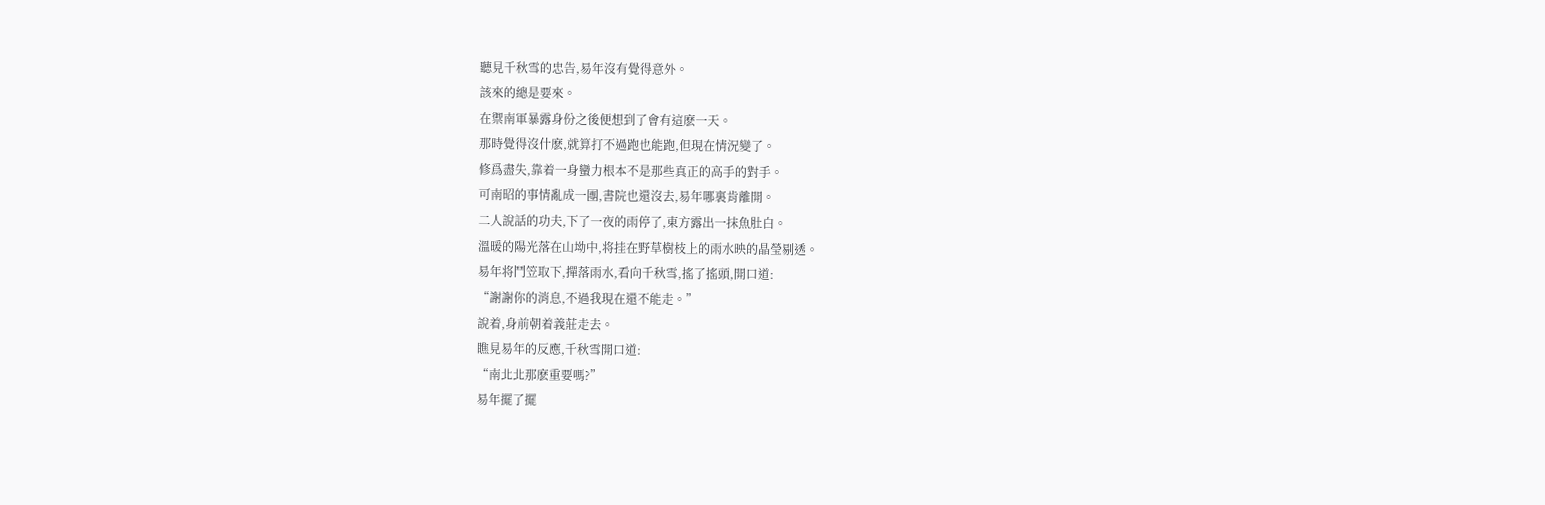聽見千秋雪的忠告,易年沒有覺得意外。
該來的總是要來。
在禦南軍暴露身份之後便想到了會有這麽一天。
那時覺得沒什麽,就算打不過跑也能跑,但現在情況變了。
修爲盡失,靠着一身蠻力根本不是那些真正的高手的對手。
可南昭的事情亂成一團,書院也還沒去,易年哪裏肯離開。
二人說話的功夫,下了一夜的雨停了,東方露出一抹魚肚白。
溫暖的陽光落在山坳中,将挂在野草樹枝上的雨水映的晶瑩剔透。
易年将鬥笠取下,撣落雨水,看向千秋雪,搖了搖頭,開口道:
“謝謝你的消息,不過我現在還不能走。”
說着,身前朝着義莊走去。
瞧見易年的反應,千秋雪開口道:
“南北北那麽重要嗎?”
易年擺了擺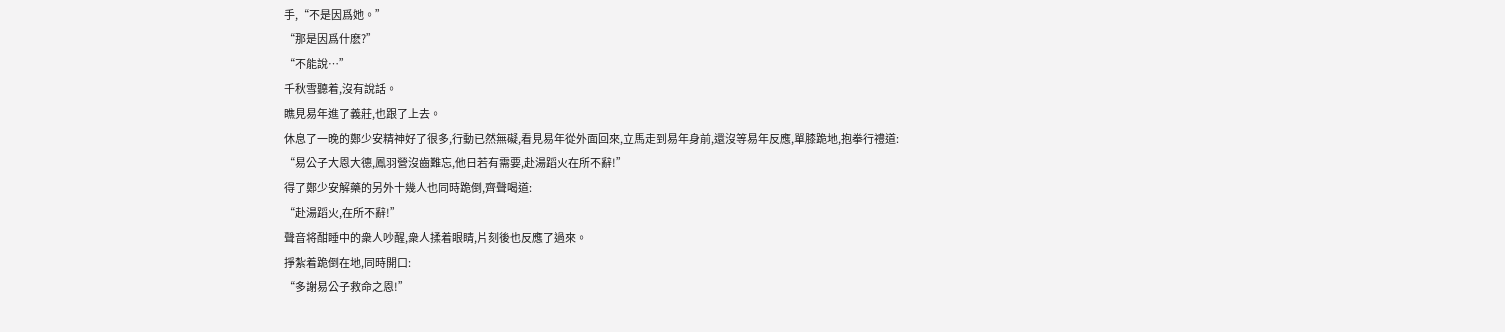手,“不是因爲她。”
“那是因爲什麽?”
“不能說…”
千秋雪聽着,沒有說話。
瞧見易年進了義莊,也跟了上去。
休息了一晚的鄭少安精神好了很多,行動已然無礙,看見易年從外面回來,立馬走到易年身前,還沒等易年反應,單膝跪地,抱拳行禮道:
“易公子大恩大德,鳳羽營沒齒難忘,他日若有需要,赴湯蹈火在所不辭!”
得了鄭少安解藥的另外十幾人也同時跪倒,齊聲喝道:
“赴湯蹈火,在所不辭!”
聲音将酣睡中的衆人吵醒,衆人揉着眼睛,片刻後也反應了過來。
掙紮着跪倒在地,同時開口:
“多謝易公子救命之恩!”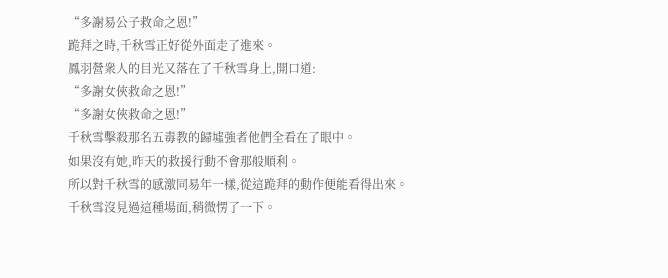“多謝易公子救命之恩!”
跪拜之時,千秋雪正好從外面走了進來。
鳳羽營衆人的目光又落在了千秋雪身上,開口道:
“多謝女俠救命之恩!”
“多謝女俠救命之恩!”
千秋雪擊殺那名五毒教的歸墟強者他們全看在了眼中。
如果沒有她,昨天的救援行動不會那般順利。
所以對千秋雪的感激同易年一樣,從這跪拜的動作便能看得出來。
千秋雪沒見過這種場面,稍微愣了一下。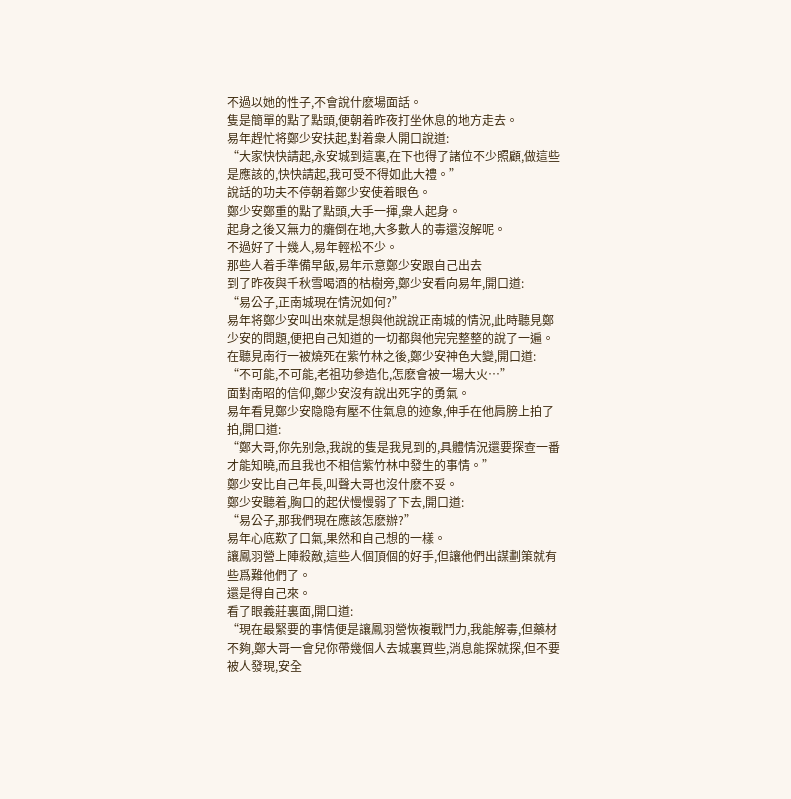不過以她的性子,不會說什麽場面話。
隻是簡單的點了點頭,便朝着昨夜打坐休息的地方走去。
易年趕忙将鄭少安扶起,對着衆人開口說道:
“大家快快請起,永安城到這裏,在下也得了諸位不少照顧,做這些是應該的,快快請起,我可受不得如此大禮。”
說話的功夫不停朝着鄭少安使着眼色。
鄭少安鄭重的點了點頭,大手一揮,衆人起身。
起身之後又無力的癱倒在地,大多數人的毒還沒解呢。
不過好了十幾人,易年輕松不少。
那些人着手準備早飯,易年示意鄭少安跟自己出去
到了昨夜與千秋雪喝酒的枯樹旁,鄭少安看向易年,開口道:
“易公子,正南城現在情況如何?”
易年将鄭少安叫出來就是想與他說說正南城的情況,此時聽見鄭少安的問題,便把自己知道的一切都與他完完整整的說了一遍。
在聽見南行一被燒死在紫竹林之後,鄭少安神色大變,開口道:
“不可能,不可能,老祖功參造化,怎麽會被一場大火…”
面對南昭的信仰,鄭少安沒有說出死字的勇氣。
易年看見鄭少安隐隐有壓不住氣息的迹象,伸手在他肩膀上拍了拍,開口道:
“鄭大哥,你先别急,我說的隻是我見到的,具體情況還要探查一番才能知曉,而且我也不相信紫竹林中發生的事情。”
鄭少安比自己年長,叫聲大哥也沒什麽不妥。
鄭少安聽着,胸口的起伏慢慢弱了下去,開口道:
“易公子,那我們現在應該怎麽辦?”
易年心底歎了口氣,果然和自己想的一樣。
讓鳳羽營上陣殺敵,這些人個頂個的好手,但讓他們出謀劃策就有些爲難他們了。
還是得自己來。
看了眼義莊裏面,開口道:
“現在最緊要的事情便是讓鳳羽營恢複戰鬥力,我能解毒,但藥材不夠,鄭大哥一會兒你帶幾個人去城裏買些,消息能探就探,但不要被人發現,安全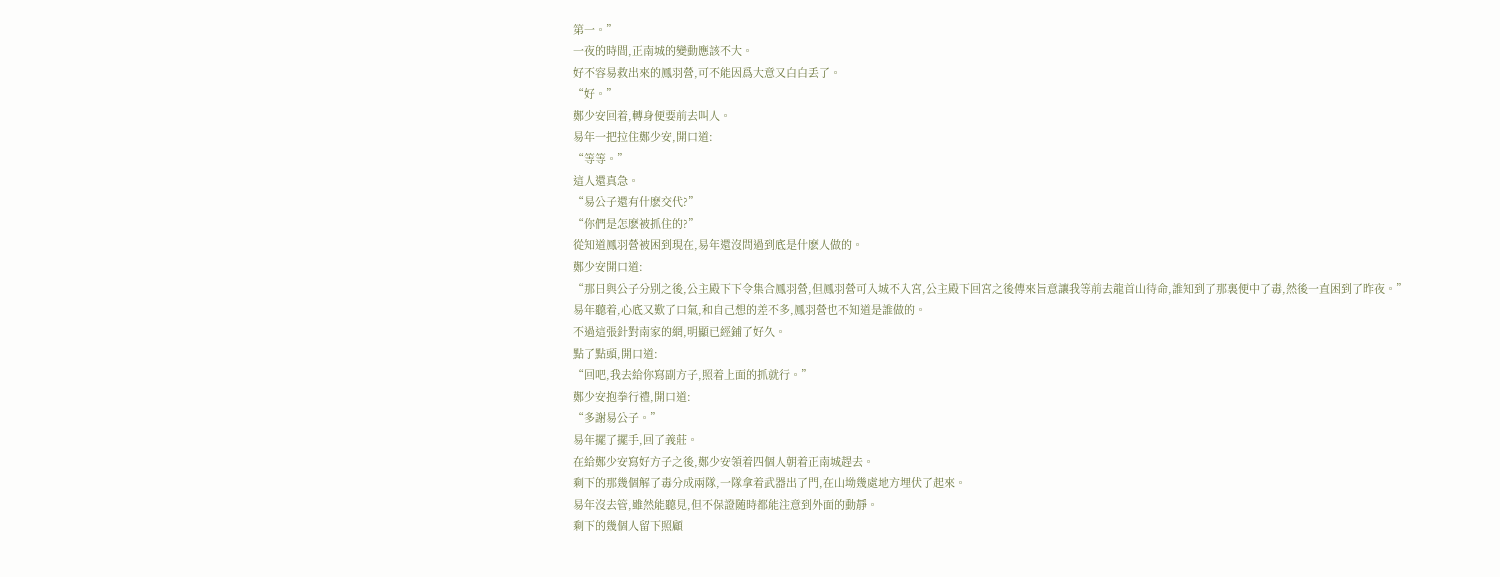第一。”
一夜的時間,正南城的變動應該不大。
好不容易救出來的鳳羽營,可不能因爲大意又白白丢了。
“好。”
鄭少安回着,轉身便要前去叫人。
易年一把拉住鄭少安,開口道:
“等等。”
這人還真急。
“易公子還有什麽交代?”
“你們是怎麽被抓住的?”
從知道鳳羽營被困到現在,易年還沒問過到底是什麽人做的。
鄭少安開口道:
“那日與公子分别之後,公主殿下下令集合鳳羽營,但鳳羽營可入城不入宮,公主殿下回宮之後傳來旨意讓我等前去龍首山待命,誰知到了那裏便中了毒,然後一直困到了昨夜。”
易年聽着,心底又歎了口氣,和自己想的差不多,鳳羽營也不知道是誰做的。
不過這張針對南家的網,明顯已經鋪了好久。
點了點頭,開口道:
“回吧,我去給你寫副方子,照着上面的抓就行。”
鄭少安抱拳行禮,開口道:
“多謝易公子。”
易年擺了擺手,回了義莊。
在給鄭少安寫好方子之後,鄭少安領着四個人朝着正南城趕去。
剩下的那幾個解了毒分成兩隊,一隊拿着武器出了門,在山坳幾處地方埋伏了起來。
易年沒去管,雖然能聽見,但不保證随時都能注意到外面的動靜。
剩下的幾個人留下照顧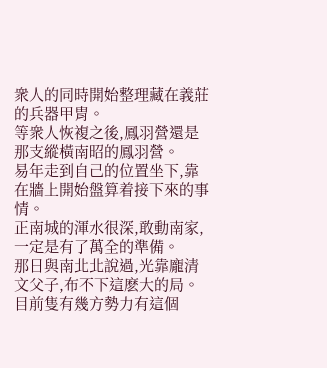衆人的同時開始整理藏在義莊的兵器甲胄。
等衆人恢複之後,鳳羽營還是那支縱橫南昭的鳳羽營。
易年走到自己的位置坐下,靠在牆上開始盤算着接下來的事情。
正南城的渾水很深,敢動南家,一定是有了萬全的準備。
那日與南北北說過,光靠龐清文父子,布不下這麽大的局。
目前隻有幾方勢力有這個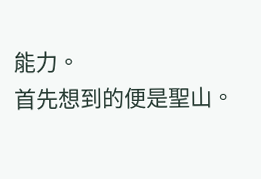能力。
首先想到的便是聖山。